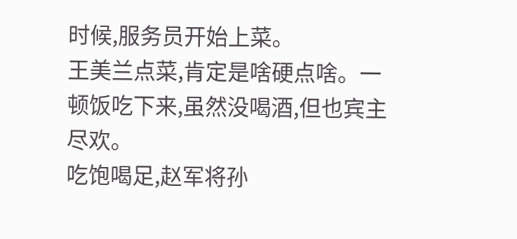时候,服务员开始上菜。
王美兰点菜,肯定是啥硬点啥。一顿饭吃下来,虽然没喝酒,但也宾主尽欢。
吃饱喝足,赵军将孙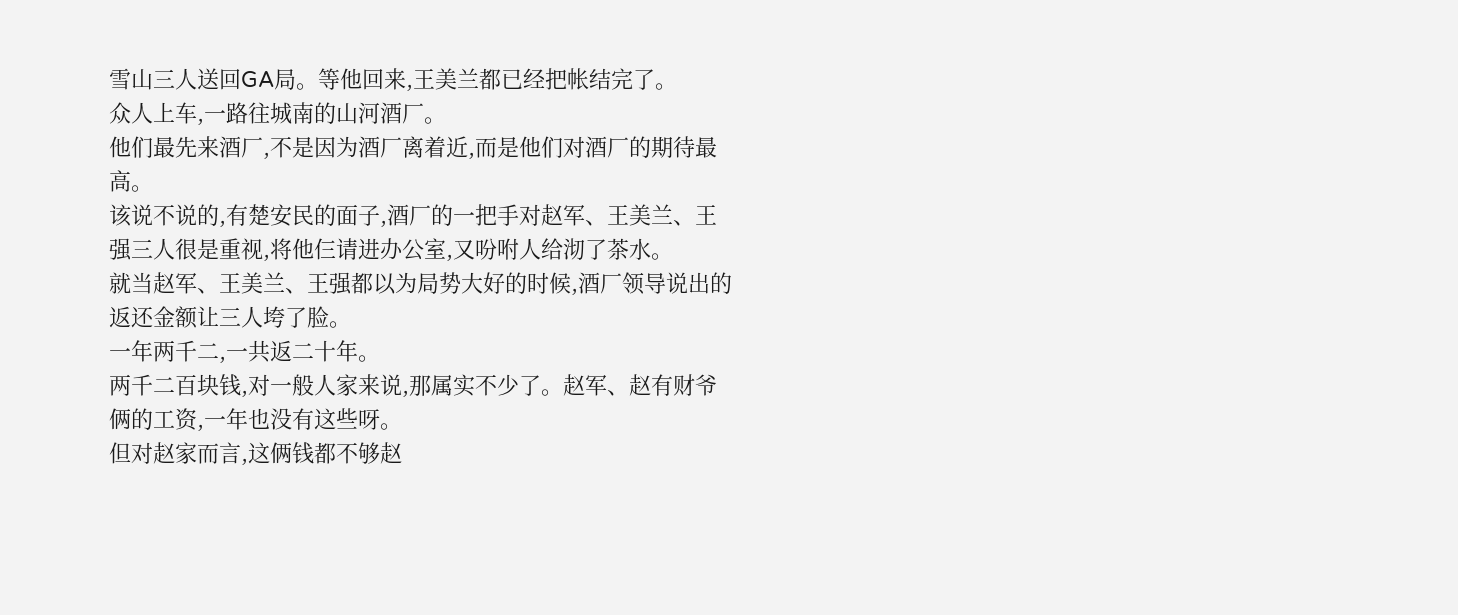雪山三人送回GA局。等他回来,王美兰都已经把帐结完了。
众人上车,一路往城南的山河酒厂。
他们最先来酒厂,不是因为酒厂离着近,而是他们对酒厂的期待最高。
该说不说的,有楚安民的面子,酒厂的一把手对赵军、王美兰、王强三人很是重视,将他仨请进办公室,又吩咐人给沏了茶水。
就当赵军、王美兰、王强都以为局势大好的时候,酒厂领导说出的返还金额让三人垮了脸。
一年两千二,一共返二十年。
两千二百块钱,对一般人家来说,那属实不少了。赵军、赵有财爷俩的工资,一年也没有这些呀。
但对赵家而言,这俩钱都不够赵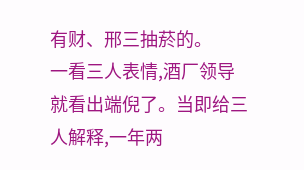有财、邢三抽菸的。
一看三人表情,酒厂领导就看出端倪了。当即给三人解释,一年两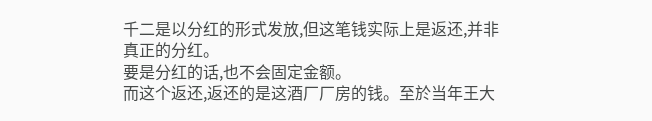千二是以分红的形式发放,但这笔钱实际上是返还,并非真正的分红。
要是分红的话,也不会固定金额。
而这个返还,返还的是这酒厂厂房的钱。至於当年王大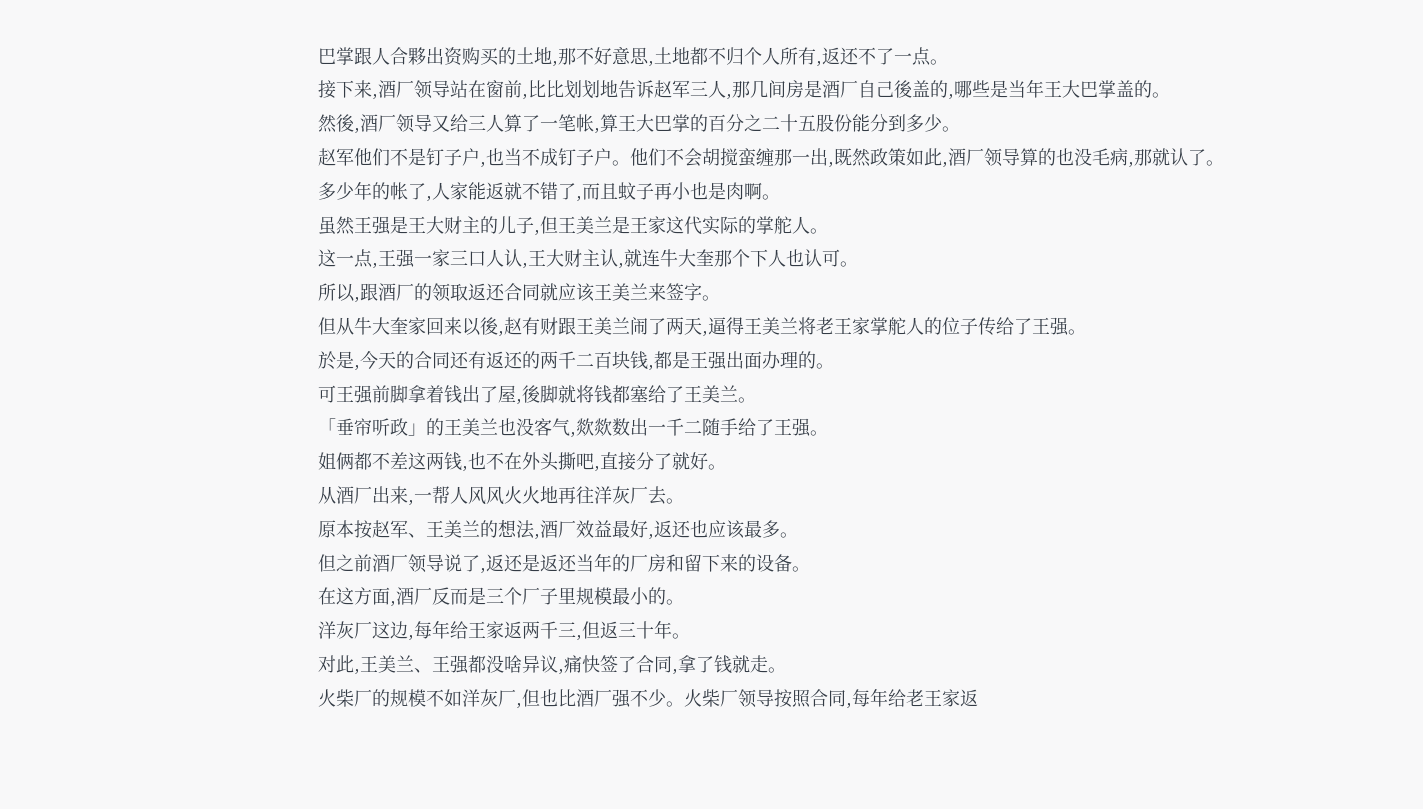巴掌跟人合夥出资购买的土地,那不好意思,土地都不归个人所有,返还不了一点。
接下来,酒厂领导站在窗前,比比划划地告诉赵军三人,那几间房是酒厂自己後盖的,哪些是当年王大巴掌盖的。
然後,酒厂领导又给三人算了一笔帐,算王大巴掌的百分之二十五股份能分到多少。
赵军他们不是钉子户,也当不成钉子户。他们不会胡搅蛮缠那一出,既然政策如此,酒厂领导算的也没毛病,那就认了。
多少年的帐了,人家能返就不错了,而且蚊子再小也是肉啊。
虽然王强是王大财主的儿子,但王美兰是王家这代实际的掌舵人。
这一点,王强一家三口人认,王大财主认,就连牛大奎那个下人也认可。
所以,跟酒厂的领取返还合同就应该王美兰来签字。
但从牛大奎家回来以後,赵有财跟王美兰闹了两天,逼得王美兰将老王家掌舵人的位子传给了王强。
於是,今天的合同还有返还的两千二百块钱,都是王强出面办理的。
可王强前脚拿着钱出了屋,後脚就将钱都塞给了王美兰。
「垂帘听政」的王美兰也没客气,欻欻数出一千二随手给了王强。
姐俩都不差这两钱,也不在外头撕吧,直接分了就好。
从酒厂出来,一帮人风风火火地再往洋灰厂去。
原本按赵军、王美兰的想法,酒厂效益最好,返还也应该最多。
但之前酒厂领导说了,返还是返还当年的厂房和留下来的设备。
在这方面,酒厂反而是三个厂子里规模最小的。
洋灰厂这边,每年给王家返两千三,但返三十年。
对此,王美兰、王强都没啥异议,痛快签了合同,拿了钱就走。
火柴厂的规模不如洋灰厂,但也比酒厂强不少。火柴厂领导按照合同,每年给老王家返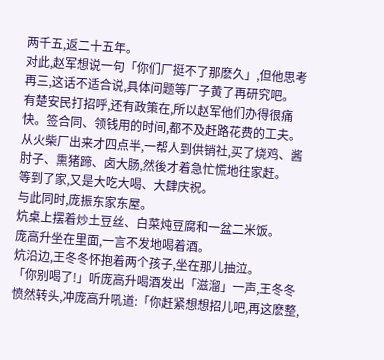两千五,返二十五年。
对此,赵军想说一句「你们厂挺不了那麽久」,但他思考再三,这话不适合说,具体问题等厂子黄了再研究吧。
有楚安民打招呼,还有政策在,所以赵军他们办得很痛快。签合同、领钱用的时间,都不及赶路花费的工夫。
从火柴厂出来才四点半,一帮人到供销社,买了烧鸡、酱肘子、熏猪蹄、卤大肠,然後才着急忙慌地往家赶。
等到了家,又是大吃大喝、大肆庆祝。
与此同时,庞振东家东屋。
炕桌上摆着炒土豆丝、白菜炖豆腐和一盆二米饭。
庞高升坐在里面,一言不发地喝着酒。
炕沿边,王冬冬怀抱着两个孩子,坐在那儿抽泣。
「你别喝了!」听庞高升喝酒发出「滋溜」一声,王冬冬愤然转头,冲庞高升吼道:「你赶紧想想招儿吧,再这麽整,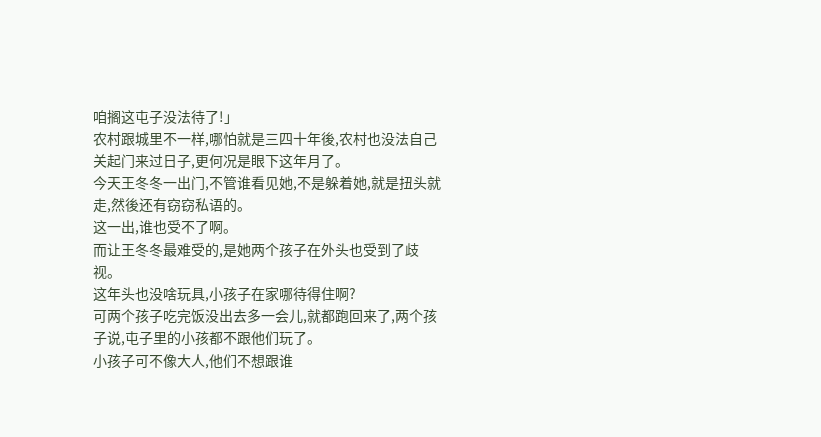咱搁这屯子没法待了!」
农村跟城里不一样,哪怕就是三四十年後,农村也没法自己关起门来过日子,更何况是眼下这年月了。
今天王冬冬一出门,不管谁看见她,不是躲着她,就是扭头就走,然後还有窃窃私语的。
这一出,谁也受不了啊。
而让王冬冬最难受的,是她两个孩子在外头也受到了歧视。
这年头也没啥玩具,小孩子在家哪待得住啊?
可两个孩子吃完饭没出去多一会儿,就都跑回来了,两个孩子说,屯子里的小孩都不跟他们玩了。
小孩子可不像大人,他们不想跟谁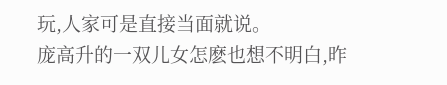玩,人家可是直接当面就说。
庞高升的一双儿女怎麽也想不明白,昨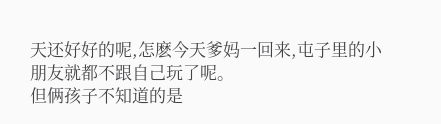天还好好的呢,怎麽今天爹妈一回来,屯子里的小朋友就都不跟自己玩了呢。
但俩孩子不知道的是